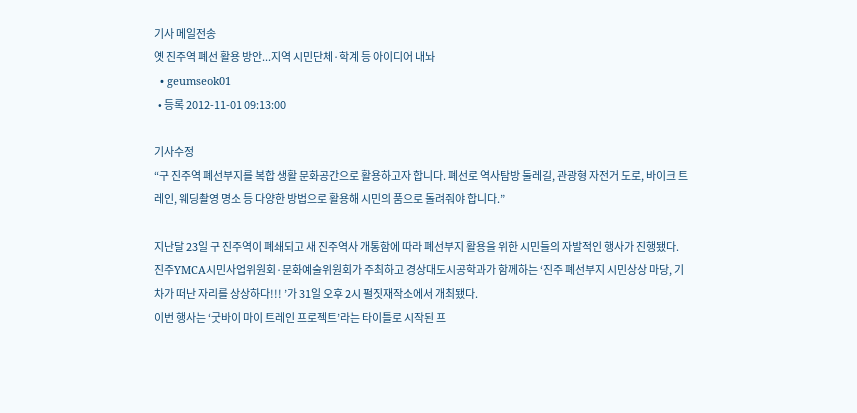기사 메일전송
옛 진주역 폐선 활용 방안...지역 시민단체·학계 등 아이디어 내놔
  • geumseok01
  • 등록 2012-11-01 09:13:00

기사수정
“구 진주역 폐선부지를 복합 생활 문화공간으로 활용하고자 합니다. 폐선로 역사탐방 둘레길, 관광형 자전거 도로, 바이크 트레인, 웨딩촬영 명소 등 다양한 방법으로 활용해 시민의 품으로 돌려줘야 합니다.”

지난달 23일 구 진주역이 폐쇄되고 새 진주역사 개통함에 따라 폐선부지 활용을 위한 시민들의 자발적인 행사가 진행됐다. 진주YMCA시민사업위원회·문화예술위원회가 주최하고 경상대도시공학과가 함께하는 ‘진주 폐선부지 시민상상 마당, 기차가 떠난 자리를 상상하다!!! ’가 31일 오후 2시 펄짓재작소에서 개최됐다.
이번 행사는 ‘굿바이 마이 트레인 프로젝트’라는 타이틀로 시작된 프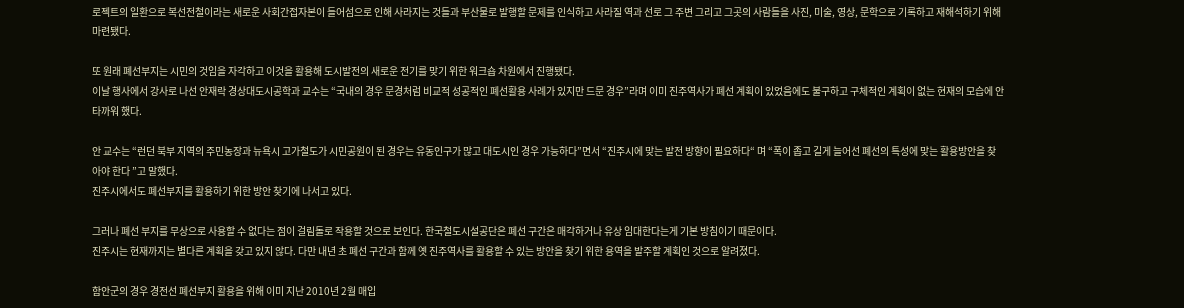로젝트의 일환으로 복선전철이라는 새로운 사회간접자본이 들어섬으로 인해 사라지는 것들과 부산물로 발행할 문제를 인식하고 사라질 역과 선로 그 주변 그리고 그곳의 사람들을 사진, 미술, 영상, 문학으로 기록하고 재해석하기 위해 마련됐다.

또 원래 폐선부지는 시민의 것임을 자각하고 이것을 활용해 도시발전의 새로운 전기를 맞기 위한 워크숍 차원에서 진행됐다.
이날 행사에서 강사로 나선 안재락 경상대도시공학과 교수는 “국내의 경우 문경처럼 비교적 성공적인 폐선활용 사례가 있지만 드문 경우”라며 이미 진주역사가 폐선 계획이 있었음에도 불구하고 구체적인 계획이 없는 현재의 모습에 안타까워 했다.

안 교수는 “런던 북부 지역의 주민농장과 뉴욕시 고가철도가 시민공원이 된 경우는 유동인구가 많고 대도시인 경우 가능하다”면서 “진주시에 맞는 발전 방향이 필요하다“ 며 “폭이 좁고 길게 늘어선 폐선의 특성에 맞는 활용방안을 찾아야 한다 ”고 말했다.
진주시에서도 폐선부지를 활용하기 위한 방안 찾기에 나서고 있다.

그러나 폐선 부지를 무상으로 사용할 수 없다는 점이 걸림돌로 작용할 것으로 보인다. 한국철도시설공단은 폐선 구간은 매각하거나 유상 임대한다는게 기본 방침이기 때문이다.
진주시는 현재까지는 별다른 계획을 갖고 있지 않다. 다만 내년 초 폐선 구간과 함께 옛 진주역사를 활용할 수 있는 방안을 찾기 위한 용역을 발주할 계획인 것으로 알려졌다.

함안군의 경우 경전선 폐선부지 활용을 위해 이미 지난 2010년 2월 매입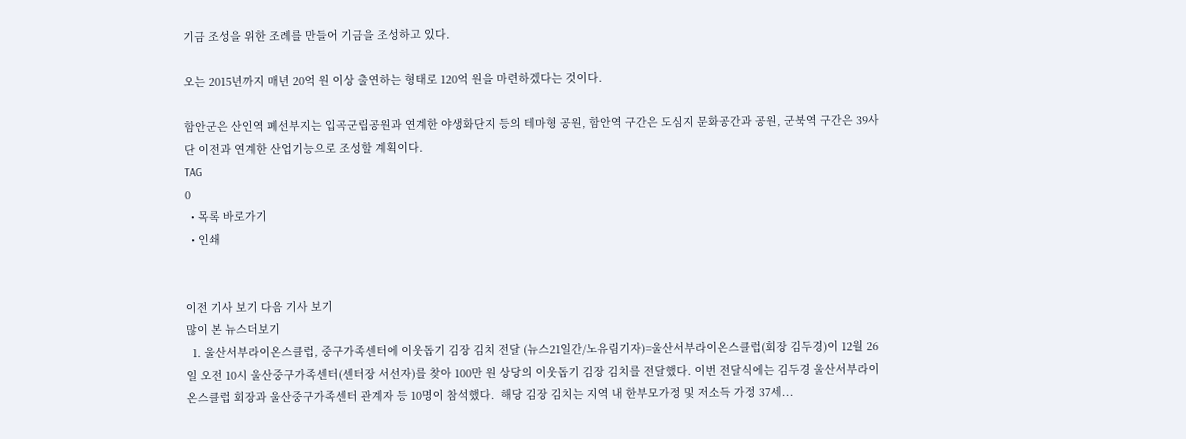기금 조성을 위한 조례를 만들어 기금을 조성하고 있다.

오는 2015년까지 매년 20억 원 이상 출연하는 형태로 120억 원을 마련하겠다는 것이다.

함안군은 산인역 폐선부지는 입곡군립공원과 연계한 야생화단지 등의 테마형 공원, 함안역 구간은 도심지 문화공간과 공원, 군북역 구간은 39사단 이전과 연계한 산업기능으로 조성할 계획이다.
TAG
0
  • 목록 바로가기
  • 인쇄


이전 기사 보기 다음 기사 보기
많이 본 뉴스더보기
  1. 울산서부라이온스클럽, 중구가족센터에 이웃돕기 김장 김치 전달 (뉴스21일간/노유림기자)=울산서부라이온스클럽(회장 김두경)이 12월 26일 오전 10시 울산중구가족센터(센터장 서선자)를 찾아 100만 원 상당의 이웃돕기 김장 김치를 전달했다. 이번 전달식에는 김두경 울산서부라이온스클럽 회장과 울산중구가족센터 관계자 등 10명이 참석했다.  해당 김장 김치는 지역 내 한부모가정 및 저소득 가정 37세...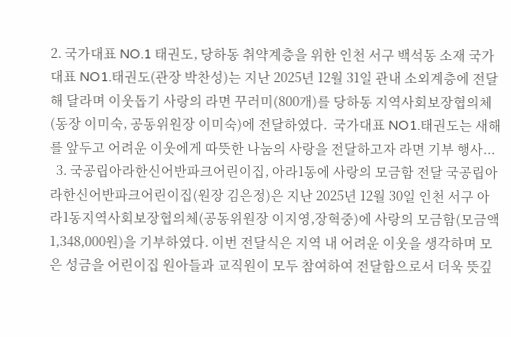2. 국가대표 NO.1 태권도, 당하동 취약계층을 위한 인천 서구 백석동 소재 국가대표 NO1.태권도(관장 박찬성)는 지난 2025년 12월 31일 관내 소외계층에 전달해 달라며 이웃돕기 사랑의 라면 꾸러미(800개)를 당하동 지역사회보장협의체(동장 이미숙, 공동위원장 이미숙)에 전달하였다.  국가대표 NO1.태권도는 새해를 앞두고 어려운 이웃에게 따뜻한 나눔의 사랑을 전달하고자 라면 기부 행사...
  3. 국공립아라한신어반파크어린이집, 아라1동에 사랑의 모금함 전달 국공립아라한신어반파크어린이집(원장 김은정)은 지난 2025년 12월 30일 인천 서구 아라1동지역사회보장협의체(공동위원장 이지영,장혁중)에 사랑의 모금함(모금액 1,348,000원)을 기부하였다. 이번 전달식은 지역 내 어려운 이웃을 생각하며 모은 성금을 어린이집 원아들과 교직원이 모두 참여하여 전달함으로서 더욱 뜻깊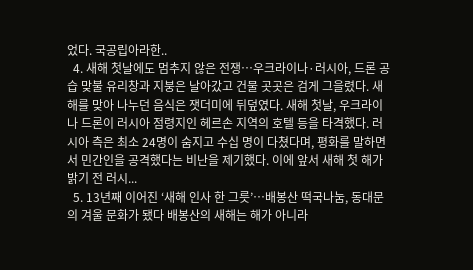었다. 국공립아라한..
  4. 새해 첫날에도 멈추지 않은 전쟁…우크라이나·러시아, 드론 공습 맞불 유리창과 지붕은 날아갔고 건물 곳곳은 검게 그을렸다. 새해를 맞아 나누던 음식은 잿더미에 뒤덮였다. 새해 첫날, 우크라이나 드론이 러시아 점령지인 헤르손 지역의 호텔 등을 타격했다. 러시아 측은 최소 24명이 숨지고 수십 명이 다쳤다며, 평화를 말하면서 민간인을 공격했다는 비난을 제기했다. 이에 앞서 새해 첫 해가 밝기 전 러시...
  5. 13년째 이어진 ‘새해 인사 한 그릇’…배봉산 떡국나눔, 동대문의 겨울 문화가 됐다 배봉산의 새해는 해가 아니라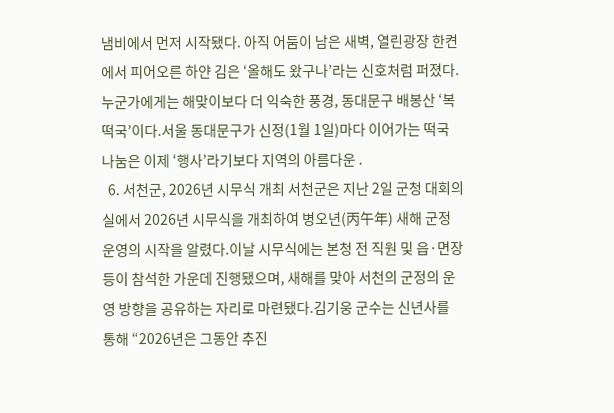냄비에서 먼저 시작됐다. 아직 어둠이 남은 새벽, 열린광장 한켠에서 피어오른 하얀 김은 ‘올해도 왔구나’라는 신호처럼 퍼졌다. 누군가에게는 해맞이보다 더 익숙한 풍경, 동대문구 배봉산 ‘복떡국’이다.서울 동대문구가 신정(1월 1일)마다 이어가는 떡국 나눔은 이제 ‘행사’라기보다 지역의 아름다운 .
  6. 서천군, 2026년 시무식 개최 서천군은 지난 2일 군청 대회의실에서 2026년 시무식을 개최하여 병오년(丙午年) 새해 군정 운영의 시작을 알렸다.이날 시무식에는 본청 전 직원 및 읍·면장 등이 참석한 가운데 진행됐으며, 새해를 맞아 서천의 군정의 운영 방향을 공유하는 자리로 마련됐다.김기웅 군수는 신년사를 통해 “2026년은 그동안 추진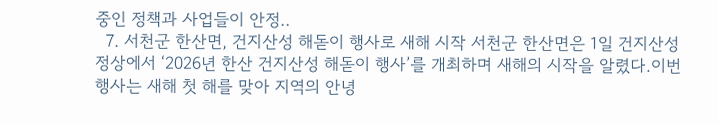중인 정책과 사업들이 안정..
  7. 서천군 한산면, 건지산성 해돋이 행사로 새해 시작 서천군 한산면은 1일 건지산성 정상에서 ‘2026년 한산 건지산성 해돋이 행사’를 개최하며 새해의 시작을 알렸다.이번 행사는 새해 첫 해를 맞아 지역의 안녕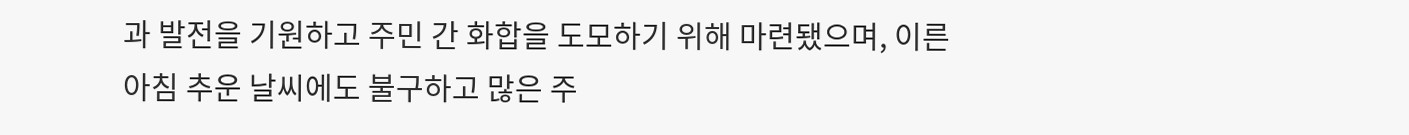과 발전을 기원하고 주민 간 화합을 도모하기 위해 마련됐으며, 이른 아침 추운 날씨에도 불구하고 많은 주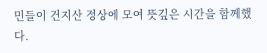민들이 건지산 정상에 모여 뜻깊은 시간을 함께했다.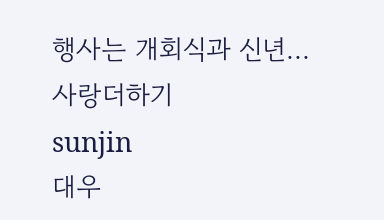행사는 개회식과 신년...
사랑더하기
sunjin
대우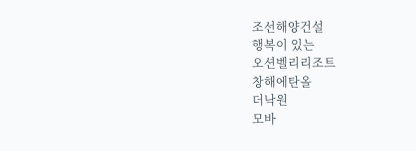조선해양건설
행복이 있는
오션벨리리조트
창해에탄올
더낙원
모바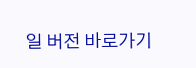일 버전 바로가기